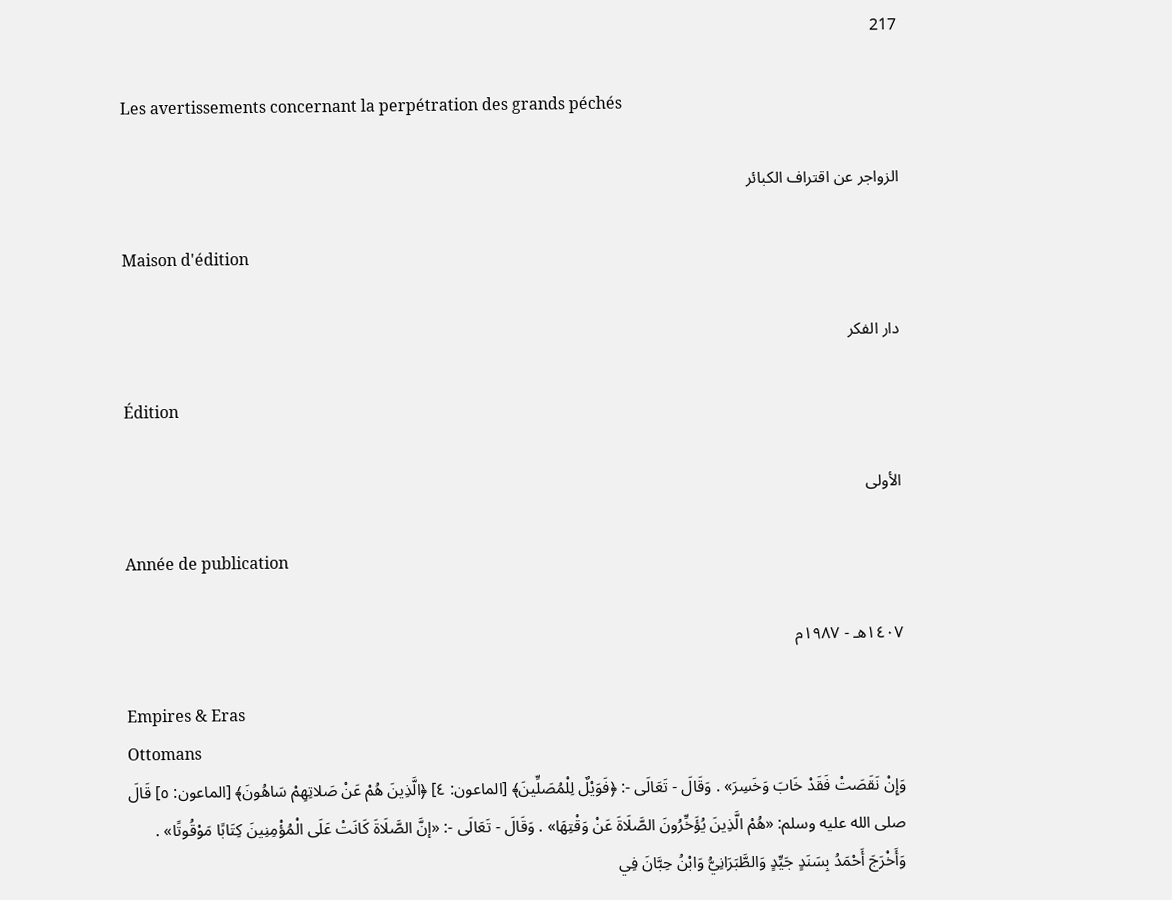217

Les avertissements concernant la perpétration des grands péchés

الزواجر عن اقتراف الكبائر

Maison d'édition

دار الفكر

Édition

الأولى

Année de publication

١٤٠٧هـ - ١٩٨٧م

Empires & Eras
Ottomans
وَإِنْ نَقَصَتْ فَقَدْ خَابَ وَخَسِرَ» . وَقَالَ - تَعَالَى -: ﴿فَوَيْلٌ لِلْمُصَلِّينَ﴾ [الماعون: ٤] ﴿الَّذِينَ هُمْ عَنْ صَلاتِهِمْ سَاهُونَ﴾ [الماعون: ٥] قَالَ صلى الله عليه وسلم: «هُمْ الَّذِينَ يُؤَخِّرُونَ الصَّلَاةَ عَنْ وَقْتِهَا» . وَقَالَ - تَعَالَى -: «إنَّ الصَّلَاةَ كَانَتْ عَلَى الْمُؤْمِنِينَ كِتَابًا مَوْقُوتًا» .
وَأَخْرَجَ أَحْمَدُ بِسَنَدٍ جَيِّدٍ وَالطَّبَرَانِيُّ وَابْنُ حِبَّانَ فِي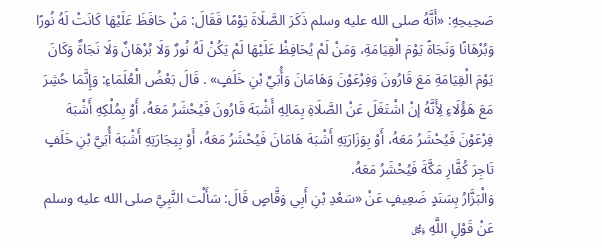صَحِيحِهِ: «أَنَّهُ صلى الله عليه وسلم ذَكَرَ الصَّلَاةَ يَوْمًا فَقَالَ: مَنْ حَافَظَ عَلَيْهَا كَانَتْ لَهُ نُورًا وَبُرْهَانًا وَنَجَاةً يَوْمَ الْقِيَامَةِ، وَمَنْ لَمْ يُحَافِظْ عَلَيْهَا لَمْ يَكُنْ لَهُ نُورٌ وَلَا بُرْهَانٌ وَلَا نَجَاةٌ وَكَانَ يَوْمَ الْقِيَامَةِ مَعَ قَارُونَ وَفِرْعَوْنَ وَهَامَانَ وَأُبَيِّ بْنِ خَلَفٍ» . قَالَ بَعْضُ الْعُلَمَاءِ: وَإِنَّمَا حُشِرَ مَعَ هَؤُلَاءِ لِأَنَّهُ إنْ اشْتَغَلَ عَنْ الصَّلَاةِ بِمَالِهِ أَشْبَهَ قَارُونَ فَيُحْشَرُ مَعَهُ، أَوْ بِمُلْكِهِ أَشْبَهَ فِرْعَوْنَ فَيُحْشَرُ مَعَهُ، أَوْ بِوَزَارَتِهِ أَشْبَهَ هَامَانَ فَيُحْشَرُ مَعَهُ، أَوْ بِتِجَارَتِهِ أَشْبَهَ أُبَيَّ بْنِ خَلَفٍ تَاجِرَ كُفَّارِ مَكَّةَ فَيُحْشَرُ مَعَهُ.
وَالْبَزَّارُ بِسَنَدٍ ضَعِيفٍ عَنْ «سَعْدِ بْنِ أَبِي وَقَّاصٍ قَالَ: سَأَلْت النَّبِيَّ صلى الله عليه وسلم عَنْ قَوْلِ اللَّهِ ﷿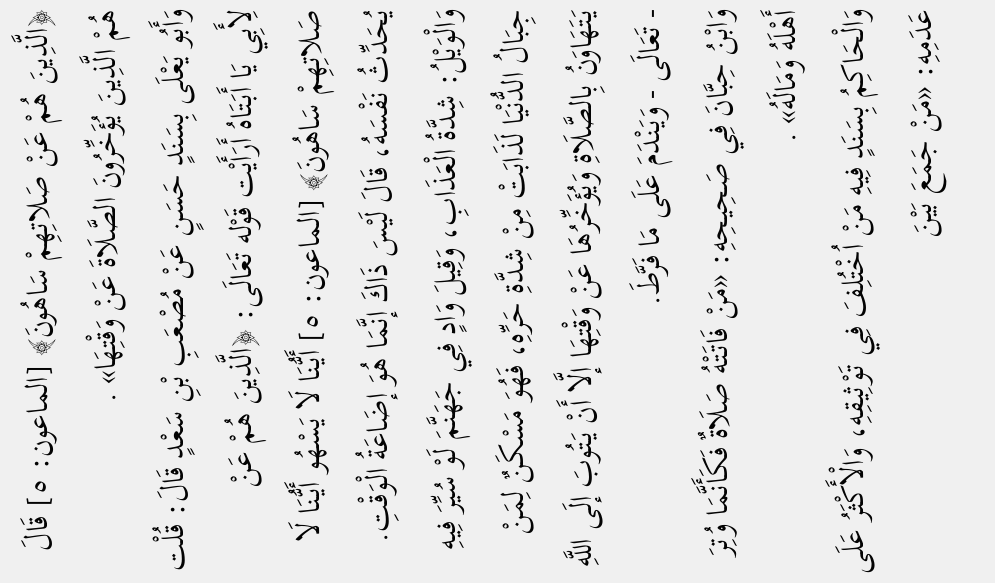﴿الَّذِينَ هُمْ عَنْ صَلاتِهِمْ سَاهُونَ﴾ [الماعون: ٥] قَالَ هُمْ الَّذِينَ يُؤَخِّرُونَ الصَّلَاةَ عَنْ وَقْتِهَا» .
وَأَبُو يَعْلَى بِسَنَدٍ حَسَنٍ عَنْ مُصْعَبِ بْنِ سَعْدٍ قَالَ: قُلْت لِأَبِي يَا أَبَتَاهُ أَرَأَيْت قَوْله تَعَالَى: ﴿الَّذِينَ هُمْ عَنْ صَلاتِهِمْ سَاهُونَ﴾ [الماعون: ٥] أَيُّنَا لَا يَسْهُو أَيُّنَا لَا يُحَدِّثُ نَفْسَهُ، قَالَ لَيْسَ ذَاكَ إنَّمَا هُوَ إضَاعَةُ الْوَقْتِ. وَالْوَيْلُ: شِدَّةُ الْعَذَابِ، وَقِيلَ وَادٍ فِي جَهَنَّمَ لَوْ سُيِّرَ فِيهِ جِبَالُ الدُّنْيَا لَذَابَتْ مِنْ شِدَّةِ حَرِّهِ، فَهُوَ مَسْكَنٌ لِمَنْ يَتَهَاوَنُ بِالصَّلَاةِ وَيُؤَخِّرُهَا عَنْ وَقْتِهَا إلَّا أَنْ يَتُوبَ إلَى اللَّهِ - تَعَالَى - وَيَنْدَمَ عَلَى مَا فَرَّطَ.
وَابْنُ حِبَّانَ فِي صَحِيحِهِ: «مَنْ فَاتَتْهُ صَلَاةٌ فَكَأَنَّمَا وُتِرَ أَهْلَهُ وَمَالَهُ» .
وَالْحَاكِمُ بِسَنَدٍ فِيهِ مَنْ اُخْتُلِفَ فِي تَوْثِيقِهِ، وَالْأَكْثَرُ عَلَى عَدَمِهِ: «مَنْ جَمَعَ بَيْنَ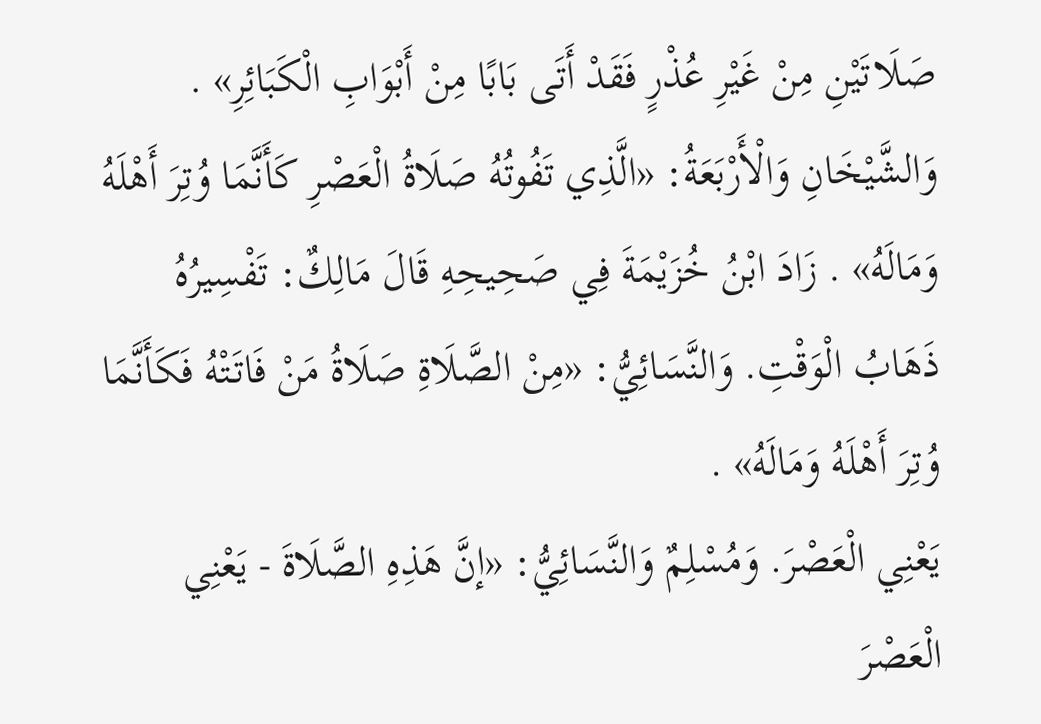صَلَاتَيْنِ مِنْ غَيْرِ عُذْرٍ فَقَدْ أَتَى بَابًا مِنْ أَبْوَابِ الْكَبَائِرِ» .
وَالشَّيْخَانِ وَالْأَرْبَعَةُ: «الَّذِي تَفُوتُهُ صَلَاةُ الْعَصْرِ كَأَنَّمَا وُتِرَ أَهْلَهُ وَمَالَهُ» . زَادَ ابْنُ خُزَيْمَةَ فِي صَحِيحِهِ قَالَ مَالِكٌ: تَفْسِيرُهُ ذَهَابُ الْوَقْتِ. وَالنَّسَائِيُّ: «مِنْ الصَّلَاةِ صَلَاةُ مَنْ فَاتَتْهُ فَكَأَنَّمَا وُتِرَ أَهْلَهُ وَمَالَهُ» .
يَعْنِي الْعَصْرَ. وَمُسْلِمٌ وَالنَّسَائِيُّ: «إنَّ هَذِهِ الصَّلَاةَ - يَعْنِي الْعَصْرَ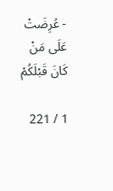- عُرِضَتْ عَلَى مَنْ كَانَ قَبْلَكُمْ

1 / 221